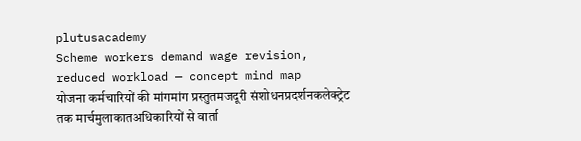plutusacademy
Scheme workers demand wage revision, reduced workload — concept mind map
योजना कर्मचारियों की मांगमांग प्रस्तुतमजदूरी संशोधनप्रदर्शनकलेक्ट्रेट तक मार्चमुलाकातअधिकारियों से वार्ता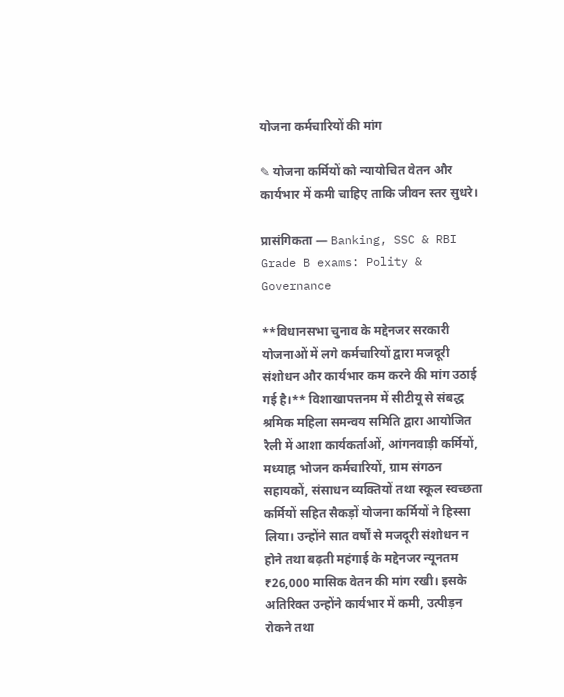योजना कर्मचारियों की मांग

✎ योजना कर्मियों को न्यायोचित वेतन और कार्यभार में कमी चाहिए ताकि जीवन स्तर सुधरे।

प्रासंगिकता — Banking, SSC & RBI Grade B exams: Polity & Governance

**विधानसभा चुनाव के मद्देनजर सरकारी योजनाओं में लगे कर्मचारियों द्वारा मजदूरी संशोधन और कार्यभार कम करने की मांग उठाई गई है।** विशाखापत्तनम में सीटीयू से संबद्ध श्रमिक महिला समन्वय समिति द्वारा आयोजित रैली में आशा कार्यकर्ताओं, आंगनवाड़ी कर्मियों, मध्याह्न भोजन कर्मचारियों, ग्राम संगठन सहायकों, संसाधन व्यक्तियों तथा स्कूल स्वच्छता कर्मियों सहित सैकड़ों योजना कर्मियों ने हिस्सा लिया। उन्होंने सात वर्षों से मजदूरी संशोधन न होने तथा बढ़ती महंगाई के मद्देनजर न्यूनतम ₹26,000 मासिक वेतन की मांग रखी। इसके अतिरिक्त उन्होंने कार्यभार में कमी, उत्पीड़न रोकने तथा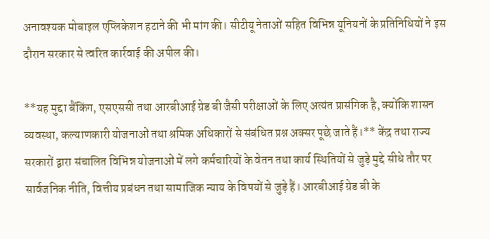अनावश्यक मोबाइल एप्लिकेशन हटाने की भी मांग की। सीटीयू नेताओं सहित विभिन्न यूनियनों के प्रतिनिधियों ने इस दौरान सरकार से त्वरित कार्रवाई की अपील की।

**यह मुद्दा बैंकिंग, एसएससी तथा आरबीआई ग्रेड बी जैसी परीक्षाओं के लिए अत्यंत प्रासंगिक है, क्योंकि शासन व्यवस्था, कल्याणकारी योजनाओं तथा श्रमिक अधिकारों से संबंधित प्रश्न अक्सर पूछे जाते हैं।** केंद्र तथा राज्य सरकारों द्वारा संचालित विभिन्न योजनाओं में लगे कर्मचारियों के वेतन तथा कार्य स्थितियों से जुड़े मुद्दे सीधे तौर पर सार्वजनिक नीति, वित्तीय प्रबंधन तथा सामाजिक न्याय के विषयों से जुड़े हैं। आरबीआई ग्रेड बी के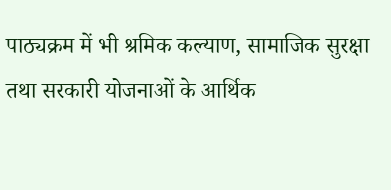पाठ्यक्रम में भी श्रमिक कल्याण, सामाजिक सुरक्षा तथा सरकारी योजनाओं के आर्थिक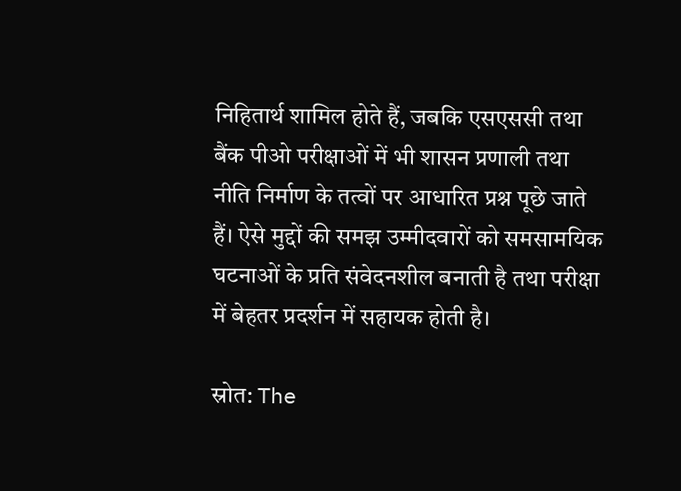निहितार्थ शामिल होते हैं, जबकि एसएससी तथा बैंक पीओ परीक्षाओं में भी शासन प्रणाली तथा नीति निर्माण के तत्वों पर आधारित प्रश्न पूछे जाते हैं। ऐसे मुद्दों की समझ उम्मीदवारों को समसामयिक घटनाओं के प्रति संवेदनशील बनाती है तथा परीक्षा में बेहतर प्रदर्शन में सहायक होती है।

स्रोत: The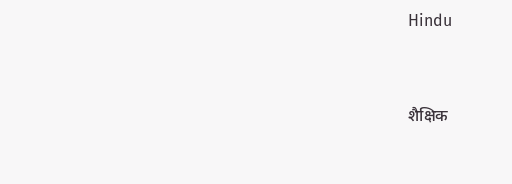Hindu


शैक्षिक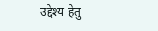उद्देश्य हेतु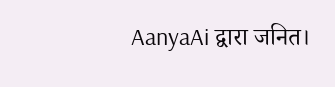AanyaAi द्वारा जनित।